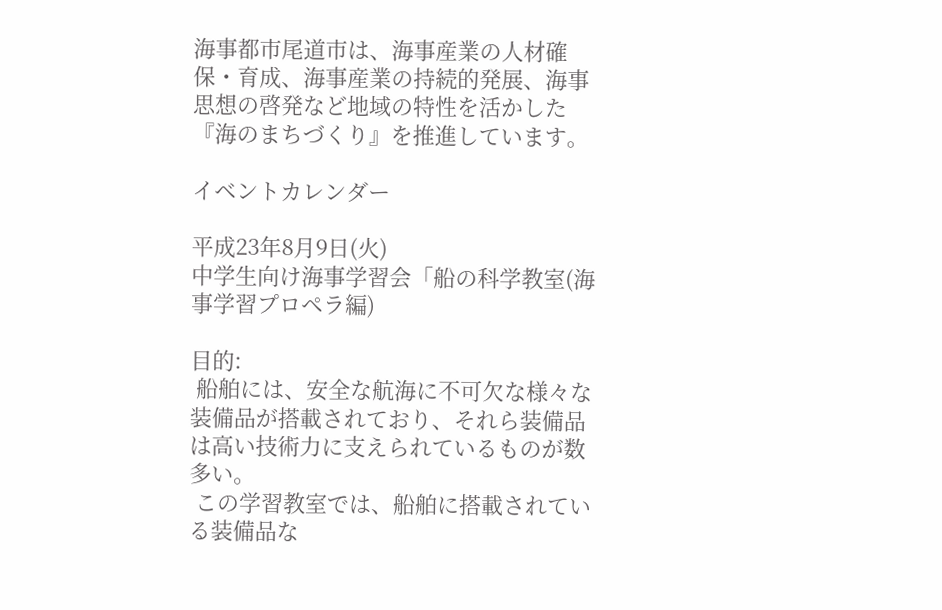海事都市尾道市は、海事産業の人材確保・育成、海事産業の持続的発展、海事思想の啓発など地域の特性を活かした『海のまちづくり』を推進しています。

イベントカレンダー

平成23年8月9日(火)
中学生向け海事学習会「船の科学教室(海事学習プロペラ編)

目的:
 船舶には、安全な航海に不可欠な様々な装備品が搭載されており、それら装備品は高い技術力に支えられているものが数多い。
 この学習教室では、船舶に搭載されている装備品な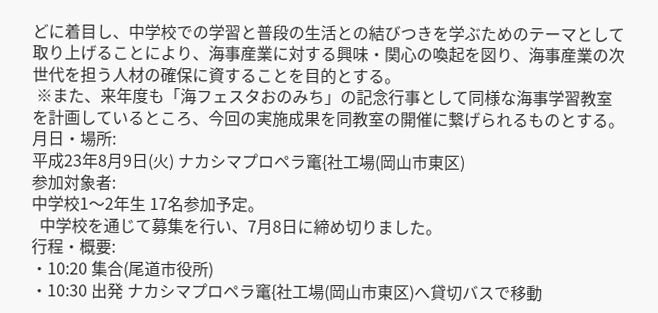どに着目し、中学校での学習と普段の生活との結びつきを学ぶためのテーマとして取り上げることにより、海事産業に対する興味・関心の喚起を図り、海事産業の次世代を担う人材の確保に資することを目的とする。
 ※また、来年度も「海フェスタおのみち」の記念行事として同様な海事学習教室を計画しているところ、今回の実施成果を同教室の開催に繋げられるものとする。
月日・場所:
平成23年8月9日(火) ナカシマプロペラ竃{社工場(岡山市東区)
参加対象者:
中学校1〜2年生 17名参加予定。
  中学校を通じて募集を行い、7月8日に締め切りました。
行程・概要:
・10:20 集合(尾道市役所)
・10:30 出発 ナカシマプロペラ竃{社工場(岡山市東区)へ貸切バスで移動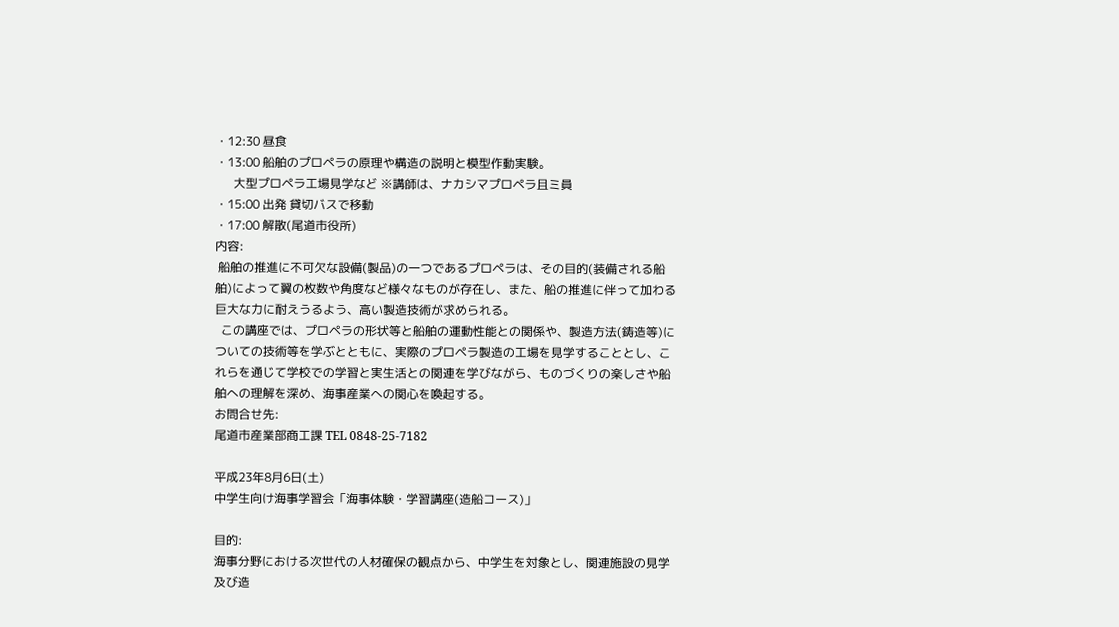・12:30 昼食
・13:00 船舶のプロペラの原理や構造の説明と模型作動実験。
      大型プロペラ工場見学など ※講師は、ナカシマプロペラ且ミ員
・15:00 出発 貸切バスで移動
・17:00 解散(尾道市役所)
内容:
 船舶の推進に不可欠な設備(製品)の一つであるプロペラは、その目的(装備される船舶)によって翼の枚数や角度など様々なものが存在し、また、船の推進に伴って加わる巨大な力に耐えうるよう、高い製造技術が求められる。
  この講座では、プロペラの形状等と船舶の運動性能との関係や、製造方法(鋳造等)についての技術等を学ぶとともに、実際のプロペラ製造の工場を見学することとし、これらを通じて学校での学習と実生活との関連を学びながら、ものづくりの楽しさや船舶への理解を深め、海事産業への関心を喚起する。
お問合せ先:
尾道市産業部商工課 TEL 0848-25-7182

平成23年8月6日(土)
中学生向け海事学習会「海事体験・学習講座(造船コース)」

目的:
海事分野における次世代の人材確保の観点から、中学生を対象とし、関連施設の見学及び造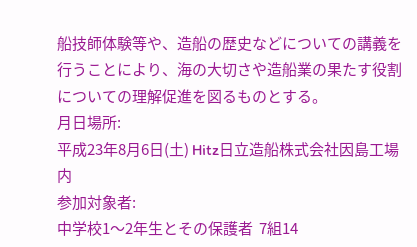船技師体験等や、造船の歴史などについての講義を行うことにより、海の大切さや造船業の果たす役割についての理解促進を図るものとする。
月日場所:
平成23年8月6日(土) Hitz日立造船株式会社因島工場内
参加対象者:
中学校1〜2年生とその保護者  7組14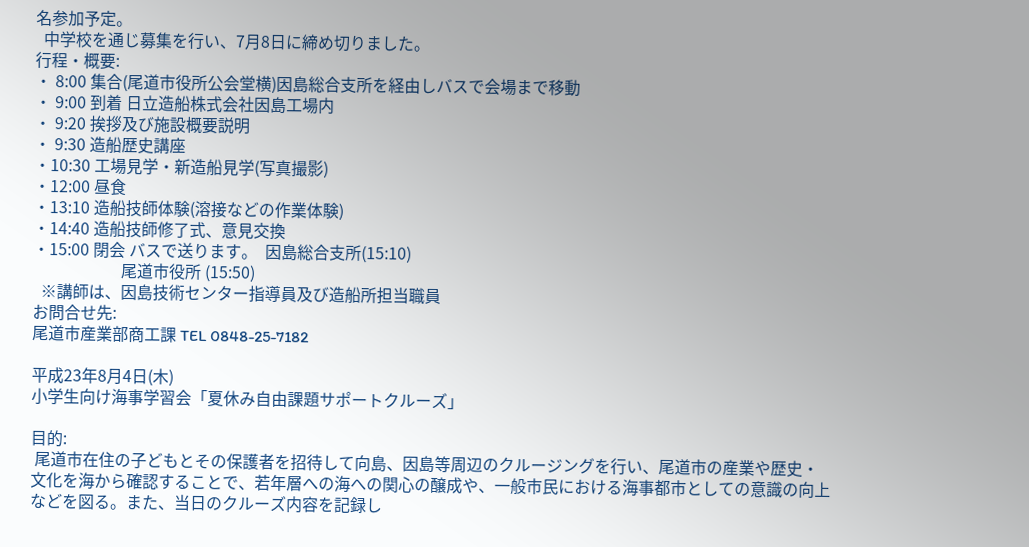名参加予定。
  中学校を通じ募集を行い、7月8日に締め切りました。
行程・概要:
・ 8:00 集合(尾道市役所公会堂横)因島総合支所を経由しバスで会場まで移動
・ 9:00 到着 日立造船株式会社因島工場内
・ 9:20 挨拶及び施設概要説明
・ 9:30 造船歴史講座
・10:30 工場見学・新造船見学(写真撮影)
・12:00 昼食
・13:10 造船技師体験(溶接などの作業体験)
・14:40 造船技師修了式、意見交換
・15:00 閉会 バスで送ります。  因島総合支所(15:10)
                      尾道市役所 (15:50)
  ※講師は、因島技術センター指導員及び造船所担当職員
お問合せ先:
尾道市産業部商工課 TEL 0848-25-7182

平成23年8月4日(木)
小学生向け海事学習会「夏休み自由課題サポートクルーズ」

目的:
 尾道市在住の子どもとその保護者を招待して向島、因島等周辺のクルージングを行い、尾道市の産業や歴史・文化を海から確認することで、若年層への海への関心の醸成や、一般市民における海事都市としての意識の向上などを図る。また、当日のクルーズ内容を記録し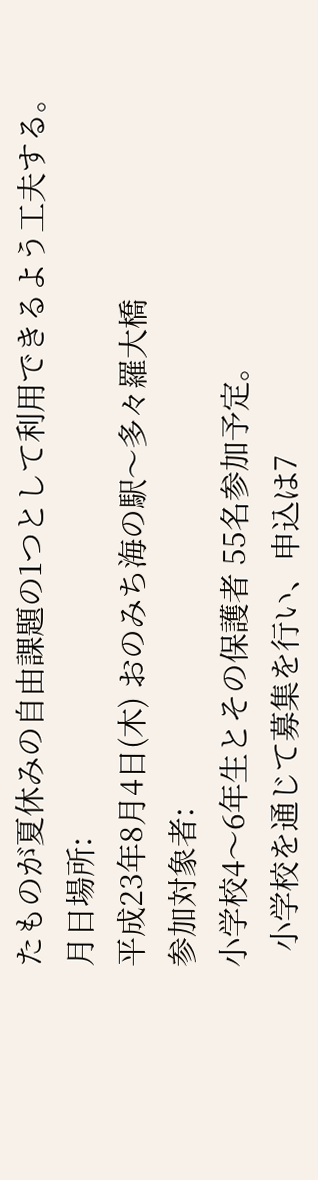たものが夏休みの自由課題の1つとして利用できるよう工夫する。
月日場所:
平成23年8月4日(木) おのみち海の駅〜多々羅大橋
参加対象者:
小学校4〜6年生とその保護者 55名参加予定。
  小学校を通じて募集を行い、申込は7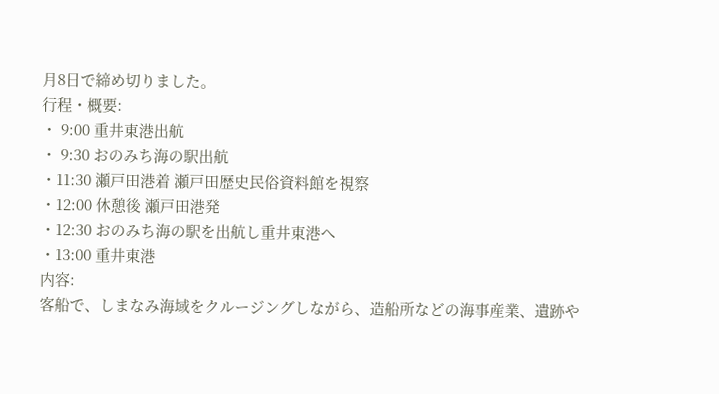月8日で締め切りました。
行程・概要:
・ 9:00 重井東港出航
・ 9:30 おのみち海の駅出航
・11:30 瀬戸田港着 瀬戸田歴史民俗資料館を視察
・12:00 休憩後 瀬戸田港発
・12:30 おのみち海の駅を出航し重井東港へ
・13:00 重井東港
内容:
客船で、しまなみ海域をクルージングしながら、造船所などの海事産業、遺跡や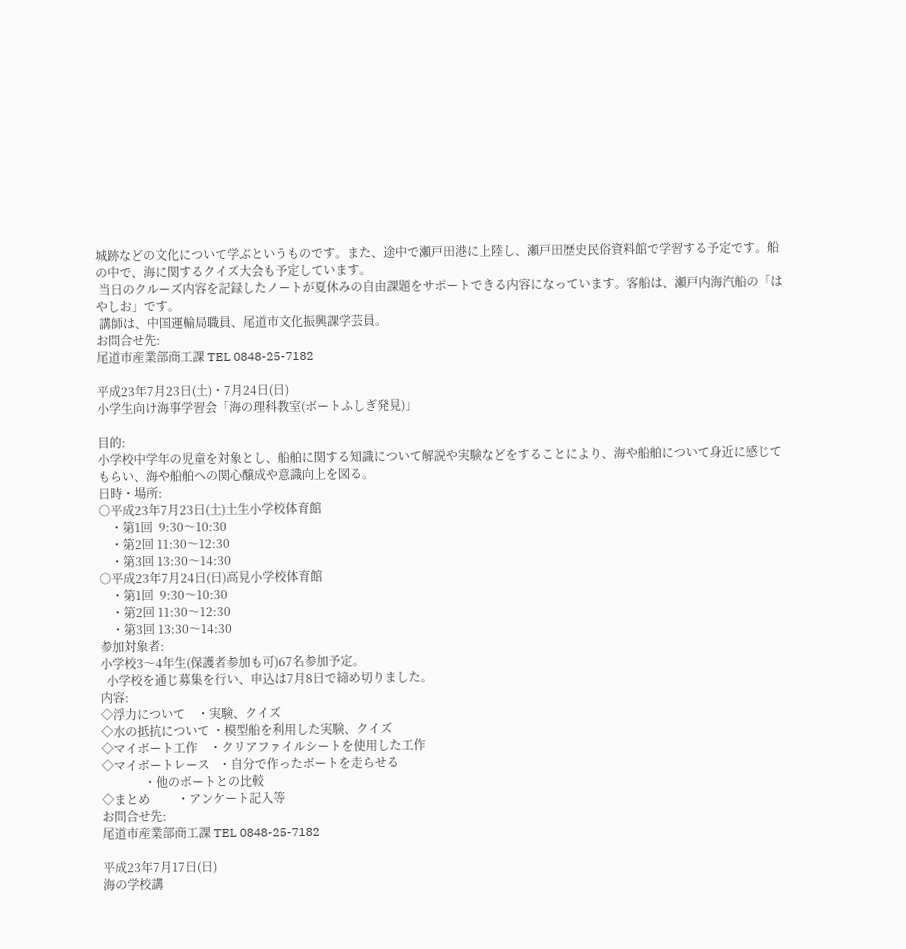城跡などの文化について学ぶというものです。また、途中で瀬戸田港に上陸し、瀬戸田歴史民俗資料館で学習する予定です。船の中で、海に関するクイズ大会も予定しています。
 当日のクルーズ内容を記録したノートが夏休みの自由課題をサポートできる内容になっています。客船は、瀬戸内海汽船の「はやしお」です。
 講師は、中国運輸局職員、尾道市文化振興課学芸員。
お問合せ先:
尾道市産業部商工課 TEL 0848-25-7182

平成23年7月23日(土)・7月24日(日)
小学生向け海事学習会「海の理科教室(ボートふしぎ発見)」

目的:
小学校中学年の児童を対象とし、船舶に関する知識について解説や実験などをすることにより、海や船舶について身近に感じてもらい、海や船舶への関心醸成や意識向上を図る。
日時・場所:
○平成23年7月23日(土)土生小学校体育館
    ・第1回  9:30〜10:30
    ・第2回 11:30〜12:30
    ・第3回 13:30〜14:30
○平成23年7月24日(日)高見小学校体育館
    ・第1回  9:30〜10:30
    ・第2回 11:30〜12:30
    ・第3回 13:30〜14:30
参加対象者:
小学校3〜4年生(保護者参加も可)67名参加予定。
  小学校を通じ募集を行い、申込は7月8日で締め切りました。
内容:
◇浮力について    ・実験、クイズ
◇水の抵抗について ・模型船を利用した実験、クイズ
◇マイボート工作    ・クリアファイルシートを使用した工作
◇マイボートレース   ・自分で作ったボートを走らせる
              ・他のボートとの比較
◇まとめ         ・アンケート記入等
お問合せ先:
尾道市産業部商工課 TEL 0848-25-7182

平成23年7月17日(日)
海の学校講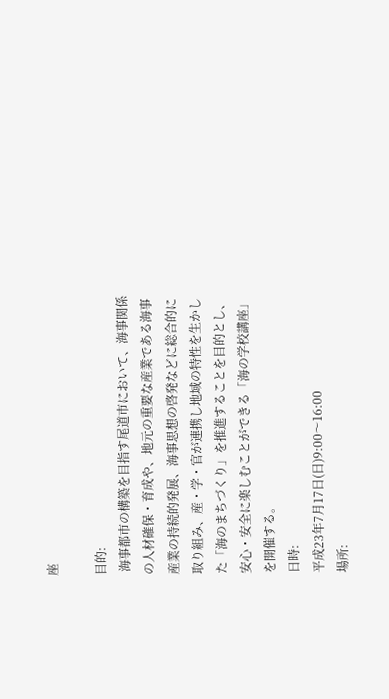座

目的:
 海事都市の構築を目指す尾道市において、海事関係の人材確保・育成や、地元の重要な産業である海事産業の持続的発展、海事思想の啓発などに総合的に取り組み、産・学・官が連携し地域の特性を生かした「海のまちづくり」を推進することを目的とし、安心・安全に楽しむことができる「海の学校講座」を開催する。
日時:
平成23年7月17日(日)9:00〜16:00
場所: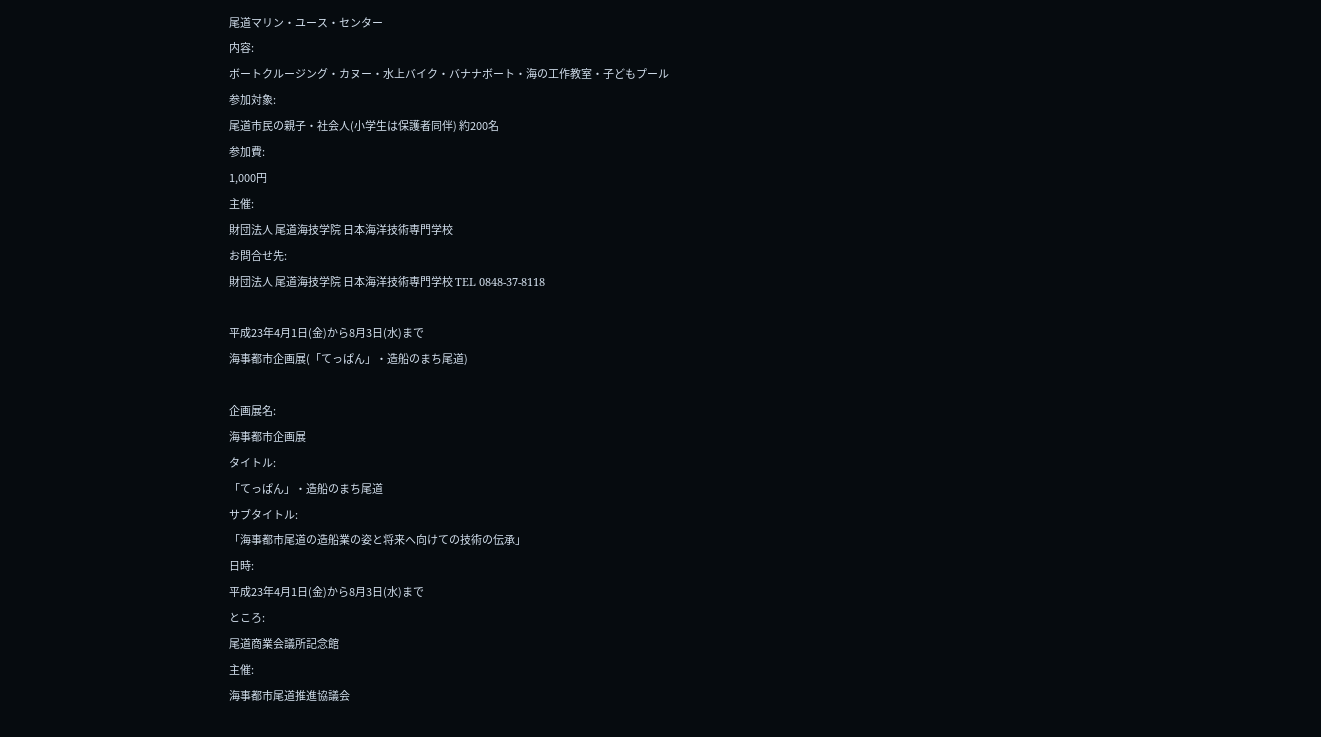尾道マリン・ユース・センター
内容:
ボートクルージング・カヌー・水上バイク・バナナボート・海の工作教室・子どもプール
参加対象:
尾道市民の親子・社会人(小学生は保護者同伴) 約200名
参加費:
1,000円
主催:
財団法人 尾道海技学院 日本海洋技術専門学校
お問合せ先:
財団法人 尾道海技学院 日本海洋技術専門学校 TEL 0848-37-8118

平成23年4月1日(金)から8月3日(水)まで
海事都市企画展(「てっぱん」・造船のまち尾道)

企画展名:
海事都市企画展
タイトル:
「てっぱん」・造船のまち尾道
サブタイトル:
「海事都市尾道の造船業の姿と将来へ向けての技術の伝承」
日時:
平成23年4月1日(金)から8月3日(水)まで
ところ:
尾道商業会議所記念館
主催:
海事都市尾道推進協議会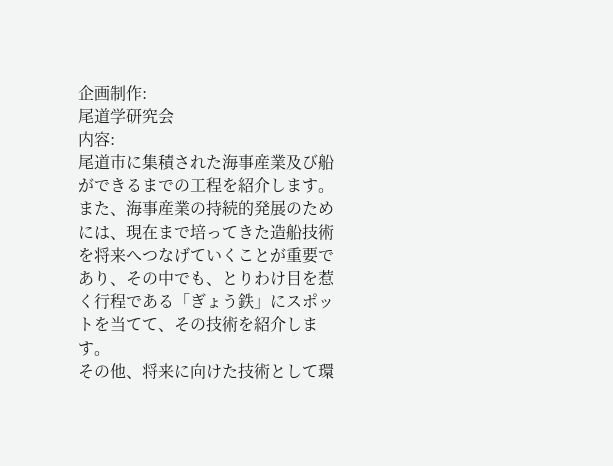企画制作:
尾道学研究会
内容:
尾道市に集積された海事産業及び船ができるまでの工程を紹介します。
また、海事産業の持続的発展のためには、現在まで培ってきた造船技術を将来へつなげていくことが重要であり、その中でも、とりわけ目を惹く行程である「ぎょう鉄」にスポットを当てて、その技術を紹介します。
その他、将来に向けた技術として環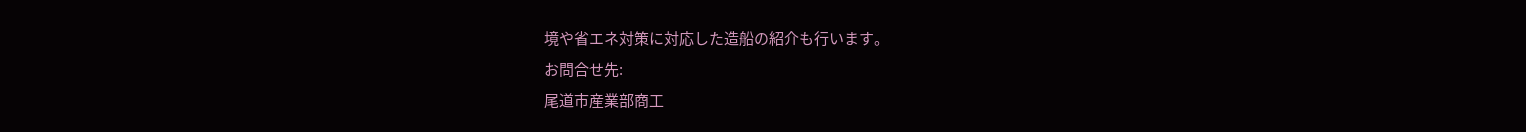境や省エネ対策に対応した造船の紹介も行います。
お問合せ先:
尾道市産業部商工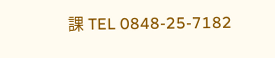課 TEL 0848-25-7182